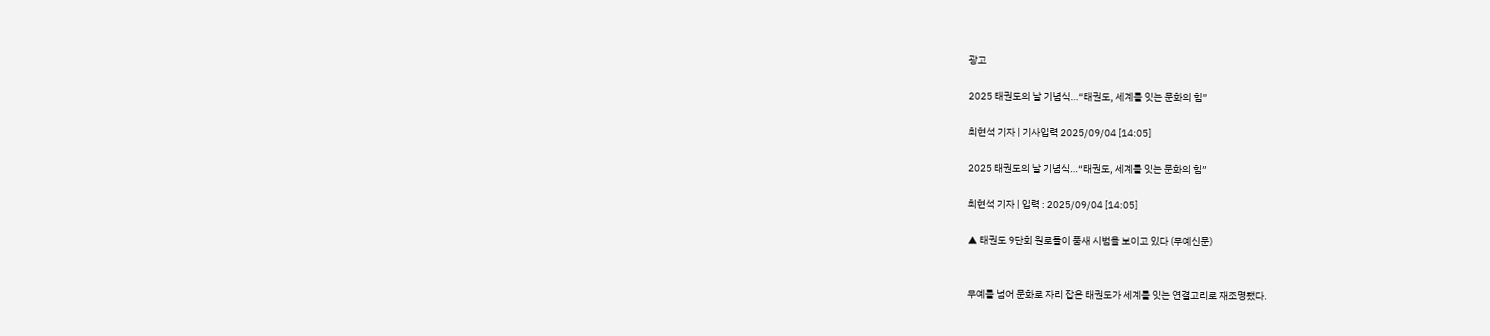광고

2025 태권도의 날 기념식…“태권도, 세계를 잇는 문화의 힘”

최현석 기자 | 기사입력 2025/09/04 [14:05]

2025 태권도의 날 기념식…“태권도, 세계를 잇는 문화의 힘”

최현석 기자 | 입력 : 2025/09/04 [14:05]

▲ 태권도 9단회 원로들이 품새 시범을 보이고 있다 (무예신문)


무예를 넘어 문화로 자리 잡은 태권도가 세계를 잇는 연결고리로 재조명됐다.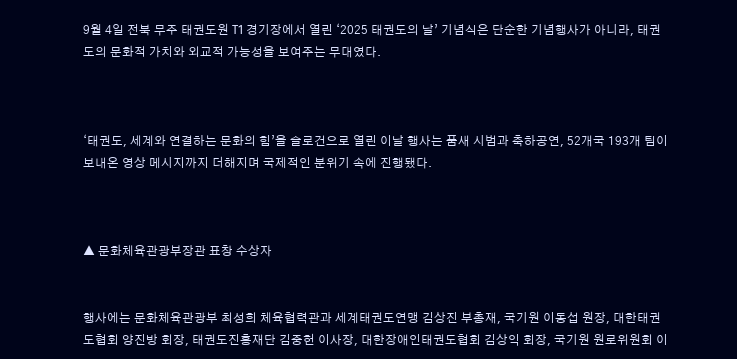9월 4일 전북 무주 태권도원 T1 경기장에서 열린 ‘2025 태권도의 날’ 기념식은 단순한 기념행사가 아니라, 태권도의 문화적 가치와 외교적 가능성을 보여주는 무대였다.



‘태권도, 세계와 연결하는 문화의 힘’을 슬로건으로 열린 이날 행사는 품새 시범과 축하공연, 52개국 193개 팀이 보내온 영상 메시지까지 더해지며 국제적인 분위기 속에 진행됐다.



▲ 문화체육관광부장관 표창 수상자


행사에는 문화체육관광부 최성희 체육협력관과 세계태권도연맹 김상진 부총재, 국기원 이동섭 원장, 대한태권도협회 양진방 회장, 태권도진흥재단 김중헌 이사장, 대한장애인태권도협회 김상익 회장, 국기원 원로위원회 이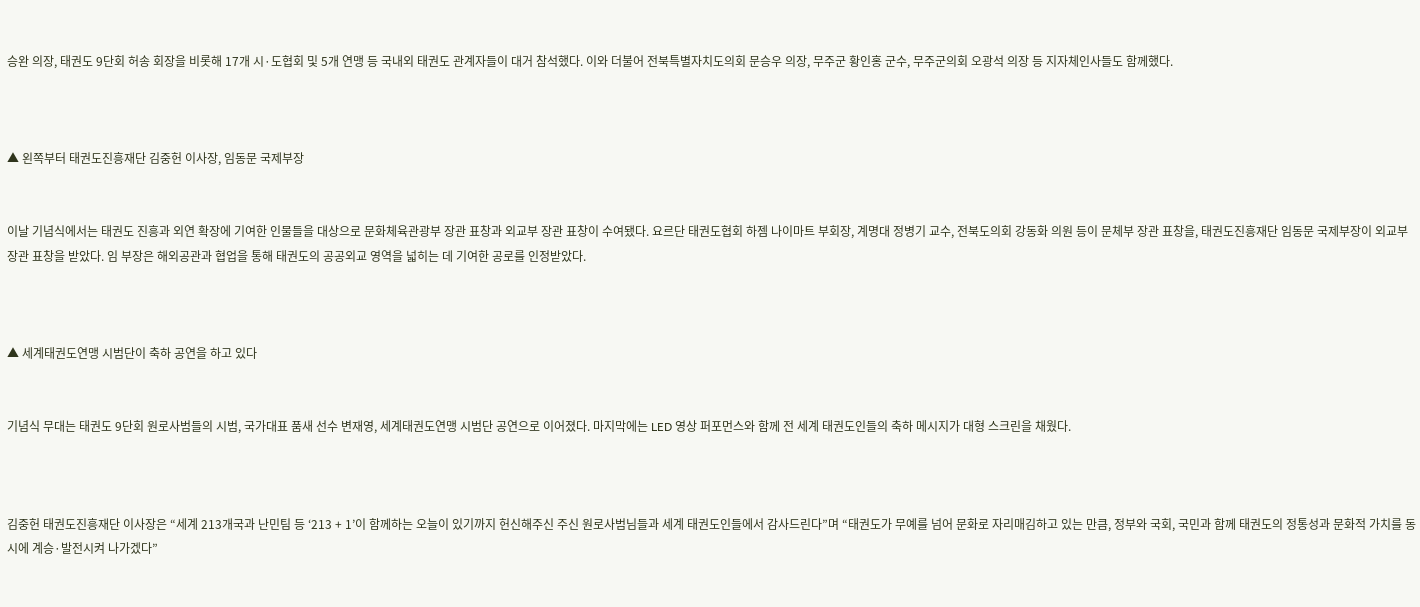승완 의장, 태권도 9단회 허송 회장을 비롯해 17개 시·도협회 및 5개 연맹 등 국내외 태권도 관계자들이 대거 참석했다. 이와 더불어 전북특별자치도의회 문승우 의장, 무주군 황인홍 군수, 무주군의회 오광석 의장 등 지자체인사들도 함께했다.



▲ 왼쪽부터 태권도진흥재단 김중헌 이사장, 임동문 국제부장


이날 기념식에서는 태권도 진흥과 외연 확장에 기여한 인물들을 대상으로 문화체육관광부 장관 표창과 외교부 장관 표창이 수여됐다. 요르단 태권도협회 하젬 나이마트 부회장, 계명대 정병기 교수, 전북도의회 강동화 의원 등이 문체부 장관 표창을, 태권도진흥재단 임동문 국제부장이 외교부 장관 표창을 받았다. 임 부장은 해외공관과 협업을 통해 태권도의 공공외교 영역을 넓히는 데 기여한 공로를 인정받았다.



▲ 세계태권도연맹 시범단이 축하 공연을 하고 있다


기념식 무대는 태권도 9단회 원로사범들의 시범, 국가대표 품새 선수 변재영, 세계태권도연맹 시범단 공연으로 이어졌다. 마지막에는 LED 영상 퍼포먼스와 함께 전 세계 태권도인들의 축하 메시지가 대형 스크린을 채웠다.



김중헌 태권도진흥재단 이사장은 “세계 213개국과 난민팀 등 ‘213 + 1’이 함께하는 오늘이 있기까지 헌신해주신 주신 원로사범님들과 세계 태권도인들에서 감사드린다”며 “태권도가 무예를 넘어 문화로 자리매김하고 있는 만큼, 정부와 국회, 국민과 함께 태권도의 정통성과 문화적 가치를 동시에 계승·발전시켜 나가겠다”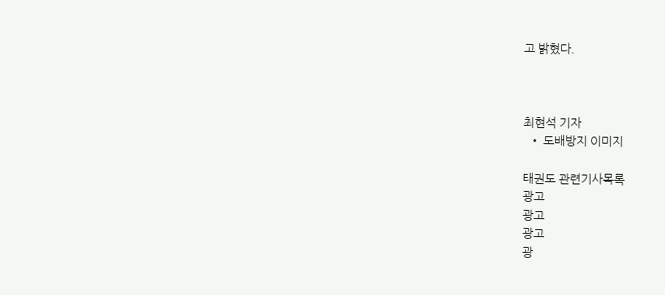고 밝혔다.



최현석 기자
  • 도배방지 이미지

태권도 관련기사목록
광고
광고
광고
광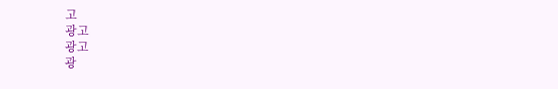고
광고
광고
광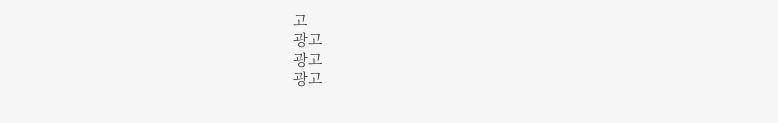고
광고
광고
광고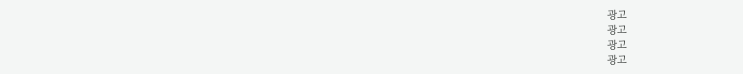광고
광고
광고
광고